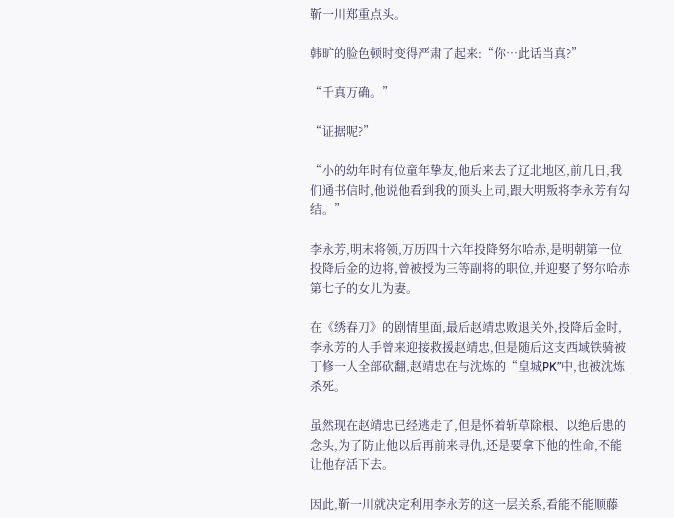靳一川郑重点头。

韩旷的脸色顿时变得严肃了起来:“你…此话当真?”

“千真万确。”

“证据呢?”

“小的幼年时有位童年挚友,他后来去了辽北地区,前几日,我们通书信时,他说他看到我的顶头上司,跟大明叛将李永芳有勾结。”

李永芳,明末将领,万历四十六年投降努尔哈赤,是明朝第一位投降后金的边将,曾被授为三等副将的职位,并迎娶了努尔哈赤第七子的女儿为妻。

在《绣春刀》的剧情里面,最后赵靖忠败退关外,投降后金时,李永芳的人手曾来迎接救援赵靖忠,但是随后这支西域铁骑被丁修一人全部砍翻,赵靖忠在与沈炼的“皇城PK”中,也被沈炼杀死。

虽然现在赵靖忠已经逃走了,但是怀着斩草除根、以绝后患的念头,为了防止他以后再前来寻仇,还是要拿下他的性命,不能让他存活下去。

因此,靳一川就决定利用李永芳的这一层关系,看能不能顺藤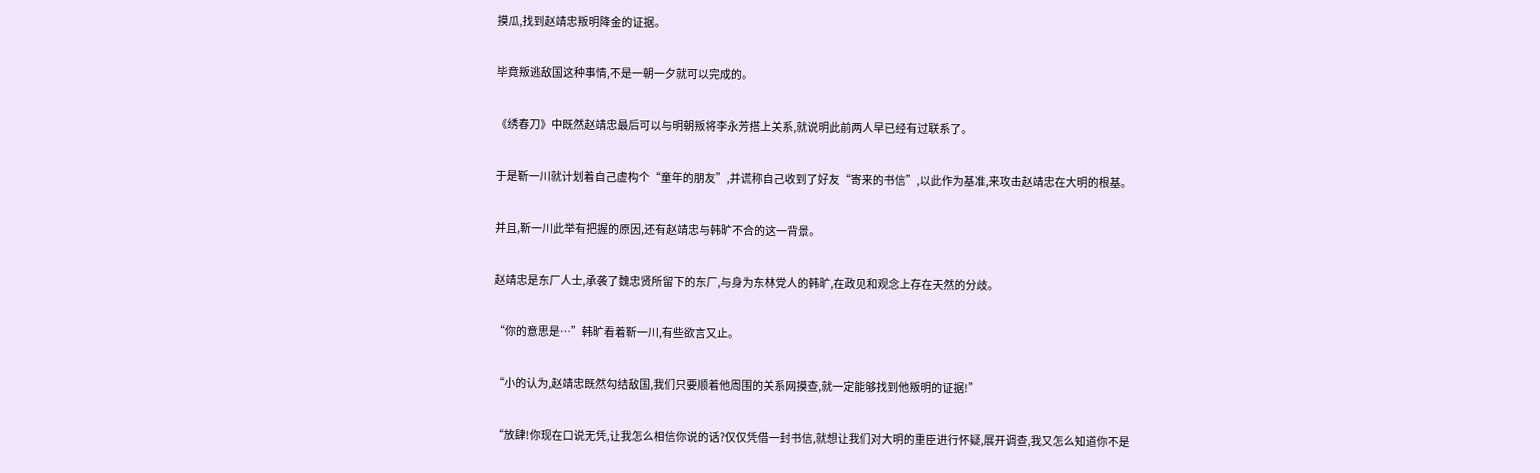摸瓜,找到赵靖忠叛明降金的证据。

毕竟叛逃敌国这种事情,不是一朝一夕就可以完成的。

《绣春刀》中既然赵靖忠最后可以与明朝叛将李永芳搭上关系,就说明此前两人早已经有过联系了。

于是靳一川就计划着自己虚构个“童年的朋友”,并谎称自己收到了好友“寄来的书信”,以此作为基准,来攻击赵靖忠在大明的根基。

并且,靳一川此举有把握的原因,还有赵靖忠与韩旷不合的这一背景。

赵靖忠是东厂人士,承袭了魏忠贤所留下的东厂,与身为东林党人的韩旷,在政见和观念上存在天然的分歧。

“你的意思是…”韩旷看着靳一川,有些欲言又止。

“小的认为,赵靖忠既然勾结敌国,我们只要顺着他周围的关系网摸查,就一定能够找到他叛明的证据!”

“放肆!你现在口说无凭,让我怎么相信你说的话?仅仅凭借一封书信,就想让我们对大明的重臣进行怀疑,展开调查,我又怎么知道你不是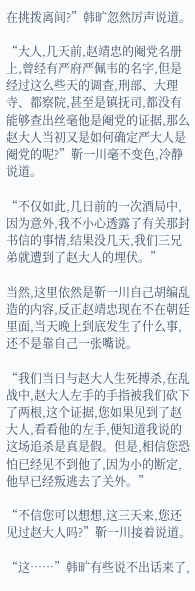在挑拨离间?”韩旷忽然厉声说道。

“大人,几天前,赵靖忠的阉党名册上,曾经有严府严佩韦的名字,但是经过这么些天的调查,刑部、大理寺、都察院,甚至是镇抚司,都没有能够查出丝毫他是阉党的证据,那么赵大人当初又是如何确定严大人是阉党的呢?”靳一川毫不变色,冷静说道。

“不仅如此,几日前的一次酒局中,因为意外,我不小心透露了有关那封书信的事情,结果没几天,我们三兄弟就遭到了赵大人的埋伏。”

当然,这里依然是靳一川自己胡编乱造的内容,反正赵靖忠现在不在朝廷里面,当天晚上到底发生了什么事,还不是靠自己一张嘴说。

“我们当日与赵大人生死搏杀,在乱战中,赵大人左手的手指被我们砍下了两根,这个证据,您如果见到了赵大人,看看他的左手,便知道我说的这场追杀是真是假。但是,相信您恐怕已经见不到他了,因为小的断定,他早已经叛逃去了关外。”

“不信您可以想想,这三天来,您还见过赵大人吗?”靳一川接着说道。

“这……”韩旷有些说不出话来了,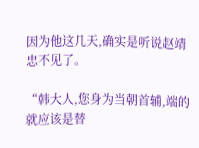因为他这几天,确实是听说赵靖忠不见了。

“韩大人,您身为当朝首辅,端的就应该是替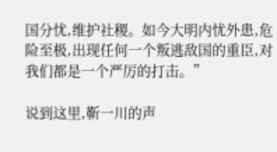国分忧,维护社稷。如今大明内忧外患,危险至极,出现任何一个叛逃敌国的重臣,对我们都是一个严厉的打击。”

说到这里,靳一川的声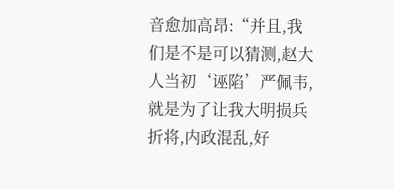音愈加高昂:“并且,我们是不是可以猜测,赵大人当初‘诬陷’严佩韦,就是为了让我大明损兵折将,内政混乱,好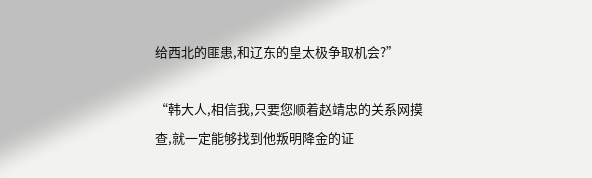给西北的匪患,和辽东的皇太极争取机会?”

“韩大人,相信我,只要您顺着赵靖忠的关系网摸查,就一定能够找到他叛明降金的证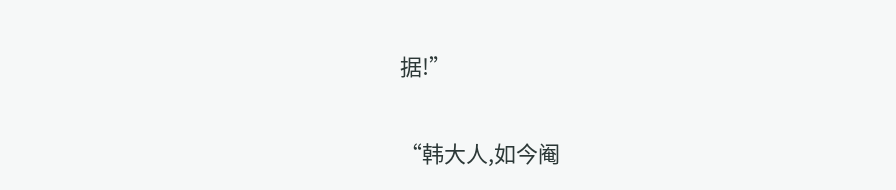据!”

“韩大人,如今阉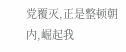党覆灭,正是整顿朝内,崛起我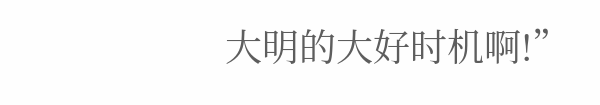大明的大好时机啊!”